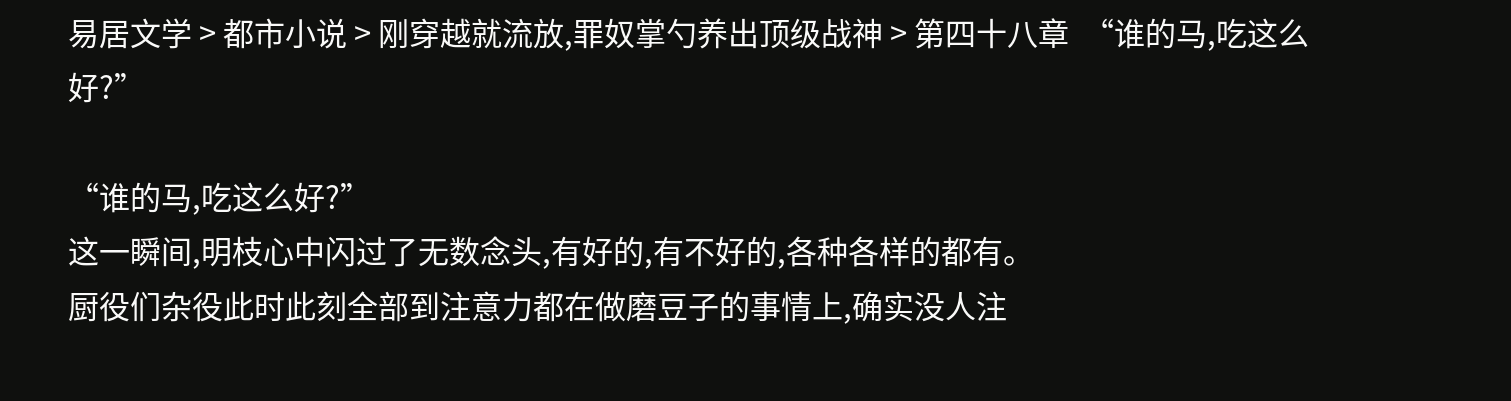易居文学 > 都市小说 > 刚穿越就流放,罪奴掌勺养出顶级战神 > 第四十八章  “谁的马,吃这么好?”

“谁的马,吃这么好?”
这一瞬间,明枝心中闪过了无数念头,有好的,有不好的,各种各样的都有。
厨役们杂役此时此刻全部到注意力都在做磨豆子的事情上,确实没人注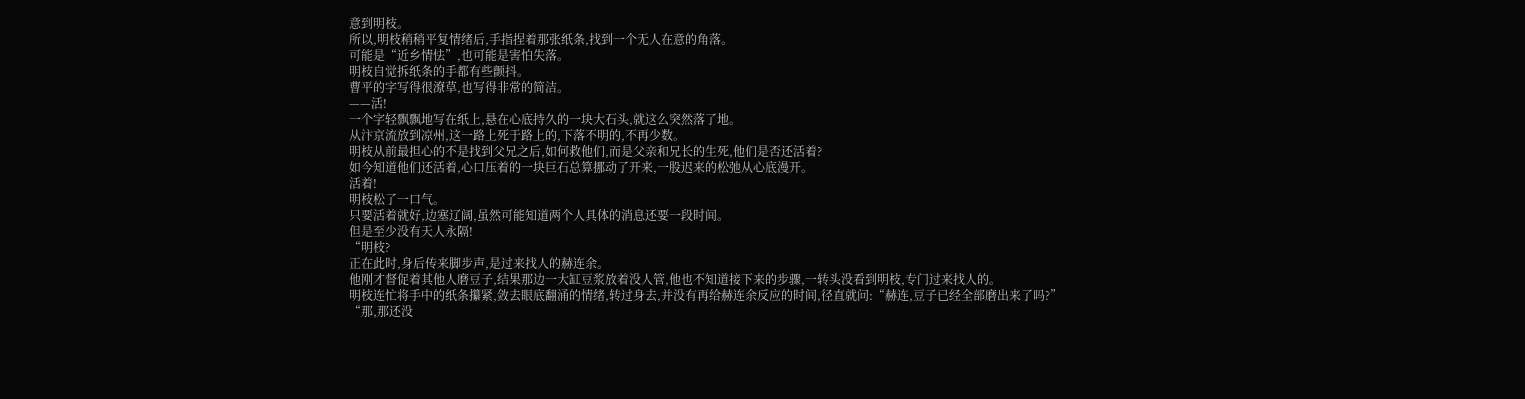意到明枝。
所以,明枝稍稍平复情绪后,手指捏着那张纸条,找到一个无人在意的角落。
可能是“近乡情怯”,也可能是害怕失落。
明枝自觉拆纸条的手都有些颤抖。
曹平的字写得很潦草,也写得非常的简洁。
——活!
一个字轻飘飘地写在纸上,悬在心底持久的一块大石头,就这么突然落了地。
从汴京流放到凉州,这一路上死于路上的,下落不明的,不再少数。
明枝从前最担心的不是找到父兄之后,如何救他们,而是父亲和兄长的生死,他们是否还活着?
如今知道他们还活着,心口压着的一块巨石总算挪动了开来,一股迟来的松弛从心底漫开。
活着!
明枝松了一口气。
只要活着就好,边塞辽阔,虽然可能知道两个人具体的消息还要一段时间。
但是至少没有天人永隔!
“明枝?
正在此时,身后传来脚步声,是过来找人的赫连余。
他刚才督促着其他人磨豆子,结果那边一大缸豆浆放着没人管,他也不知道接下来的步骤,一转头没看到明枝,专门过来找人的。
明枝连忙将手中的纸条攥紧,敛去眼底翻涌的情绪,转过身去,并没有再给赫连余反应的时间,径直就问:“赫连,豆子已经全部磨出来了吗?”
“那,那还没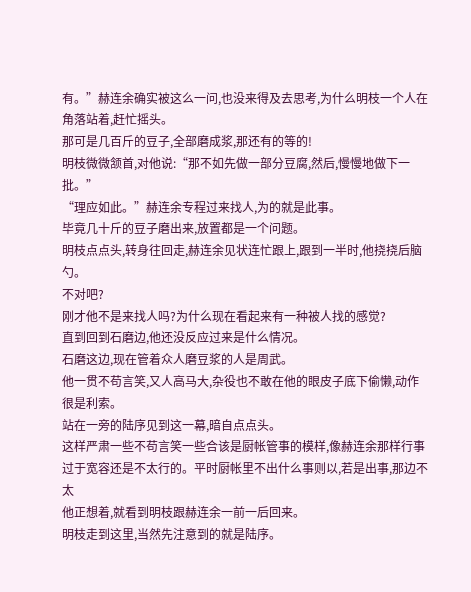有。”赫连余确实被这么一问,也没来得及去思考,为什么明枝一个人在角落站着,赶忙摇头。
那可是几百斤的豆子,全部磨成浆,那还有的等的!
明枝微微颔首,对他说:“那不如先做一部分豆腐,然后,慢慢地做下一批。”
“理应如此。”赫连余专程过来找人,为的就是此事。
毕竟几十斤的豆子磨出来,放置都是一个问题。
明枝点点头,转身往回走,赫连余见状连忙跟上,跟到一半时,他挠挠后脑勺。
不对吧?
刚才他不是来找人吗?为什么现在看起来有一种被人找的感觉?
直到回到石磨边,他还没反应过来是什么情况。
石磨这边,现在管着众人磨豆浆的人是周武。
他一贯不苟言笑,又人高马大,杂役也不敢在他的眼皮子底下偷懒,动作很是利索。
站在一旁的陆序见到这一幕,暗自点点头。
这样严肃一些不苟言笑一些合该是厨帐管事的模样,像赫连余那样行事过于宽容还是不太行的。平时厨帐里不出什么事则以,若是出事,那边不太
他正想着,就看到明枝跟赫连余一前一后回来。
明枝走到这里,当然先注意到的就是陆序。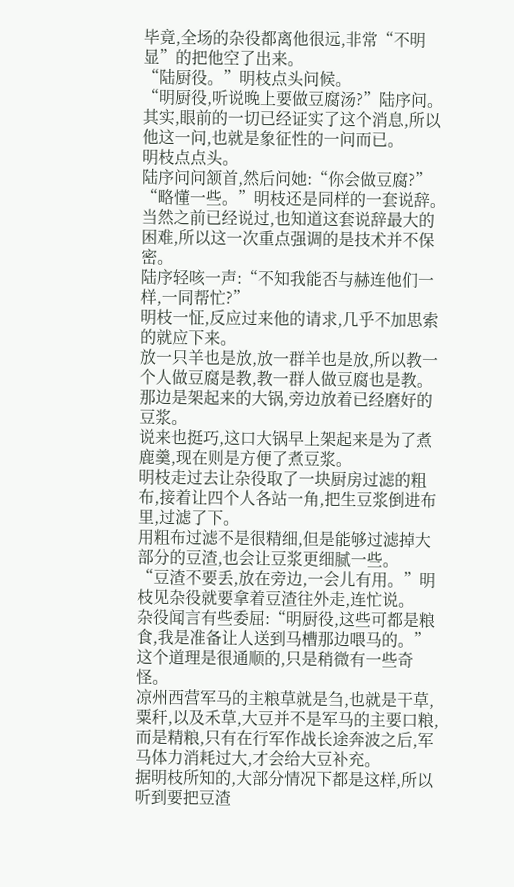毕竟,全场的杂役都离他很远,非常“不明显”的把他空了出来。
“陆厨役。”明枝点头问候。
“明厨役,听说晚上要做豆腐汤?”陆序问。
其实,眼前的一切已经证实了这个消息,所以他这一问,也就是象征性的一问而已。
明枝点点头。
陆序问问颔首,然后问她:“你会做豆腐?”
“略懂一些。”明枝还是同样的一套说辞。
当然之前已经说过,也知道这套说辞最大的困难,所以这一次重点强调的是技术并不保密。
陆序轻咳一声:“不知我能否与赫连他们一样,一同帮忙?”
明枝一怔,反应过来他的请求,几乎不加思索的就应下来。
放一只羊也是放,放一群羊也是放,所以教一个人做豆腐是教,教一群人做豆腐也是教。
那边是架起来的大锅,旁边放着已经磨好的豆浆。
说来也挺巧,这口大锅早上架起来是为了煮鹿羹,现在则是方便了煮豆浆。
明枝走过去让杂役取了一块厨房过滤的粗布,接着让四个人各站一角,把生豆浆倒进布里,过滤了下。
用粗布过滤不是很精细,但是能够过滤掉大部分的豆渣,也会让豆浆更细腻一些。
“豆渣不要丢,放在旁边,一会儿有用。”明枝见杂役就要拿着豆渣往外走,连忙说。
杂役闻言有些委屈:“明厨役,这些可都是粮食,我是准备让人送到马槽那边喂马的。”
这个道理是很通顺的,只是稍微有一些奇怪。
凉州西营军马的主粮草就是刍,也就是干草,粟秆,以及禾草,大豆并不是军马的主要口粮,而是精粮,只有在行军作战长途奔波之后,军马体力消耗过大,才会给大豆补充。
据明枝所知的,大部分情况下都是这样,所以听到要把豆渣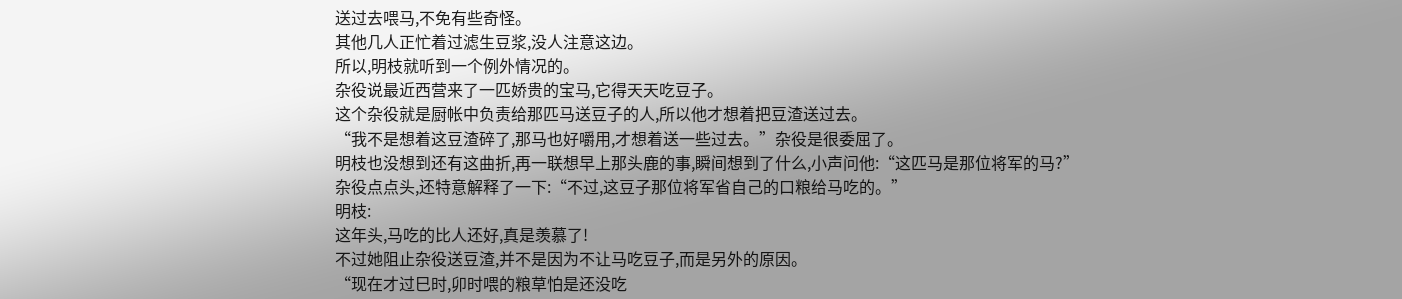送过去喂马,不免有些奇怪。
其他几人正忙着过滤生豆浆,没人注意这边。
所以,明枝就听到一个例外情况的。
杂役说最近西营来了一匹娇贵的宝马,它得天天吃豆子。
这个杂役就是厨帐中负责给那匹马送豆子的人,所以他才想着把豆渣送过去。
“我不是想着这豆渣碎了,那马也好嚼用,才想着送一些过去。”杂役是很委屈了。
明枝也没想到还有这曲折,再一联想早上那头鹿的事,瞬间想到了什么,小声问他:“这匹马是那位将军的马?”
杂役点点头,还特意解释了一下:“不过,这豆子那位将军省自己的口粮给马吃的。”
明枝:
这年头,马吃的比人还好,真是羡慕了!
不过她阻止杂役送豆渣,并不是因为不让马吃豆子,而是另外的原因。
“现在才过巳时,卯时喂的粮草怕是还没吃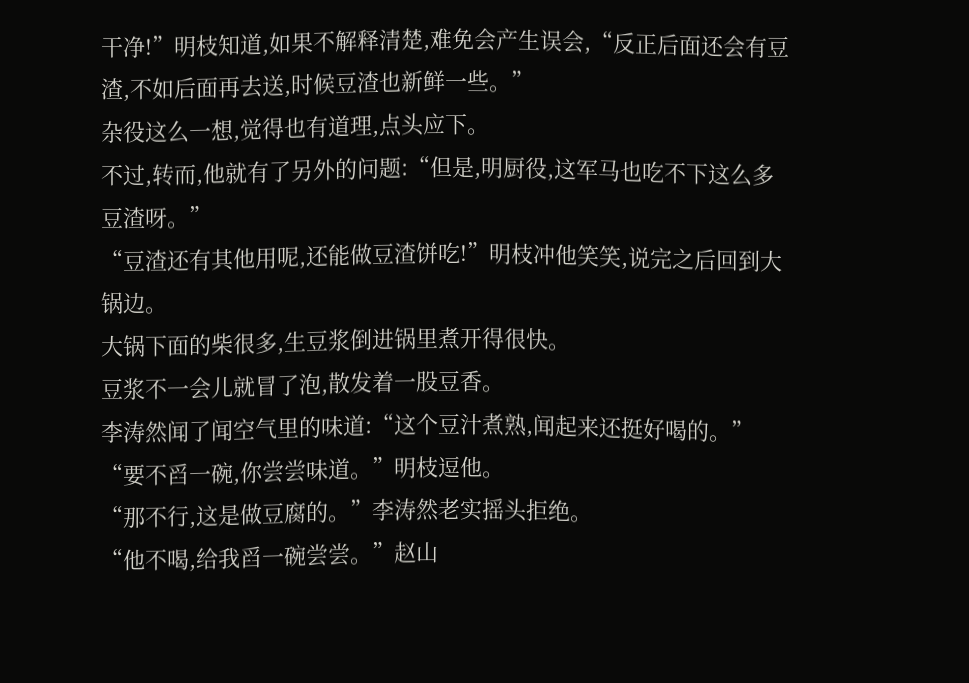干净!”明枝知道,如果不解释清楚,难免会产生误会,“反正后面还会有豆渣,不如后面再去送,时候豆渣也新鲜一些。”
杂役这么一想,觉得也有道理,点头应下。
不过,转而,他就有了另外的问题:“但是,明厨役,这军马也吃不下这么多豆渣呀。”
“豆渣还有其他用呢,还能做豆渣饼吃!”明枝冲他笑笑,说完之后回到大锅边。
大锅下面的柴很多,生豆浆倒进锅里煮开得很快。
豆浆不一会儿就冒了泡,散发着一股豆香。
李涛然闻了闻空气里的味道:“这个豆汁煮熟,闻起来还挺好喝的。”
“要不舀一碗,你尝尝味道。”明枝逗他。
“那不行,这是做豆腐的。”李涛然老实摇头拒绝。
“他不喝,给我舀一碗尝尝。”赵山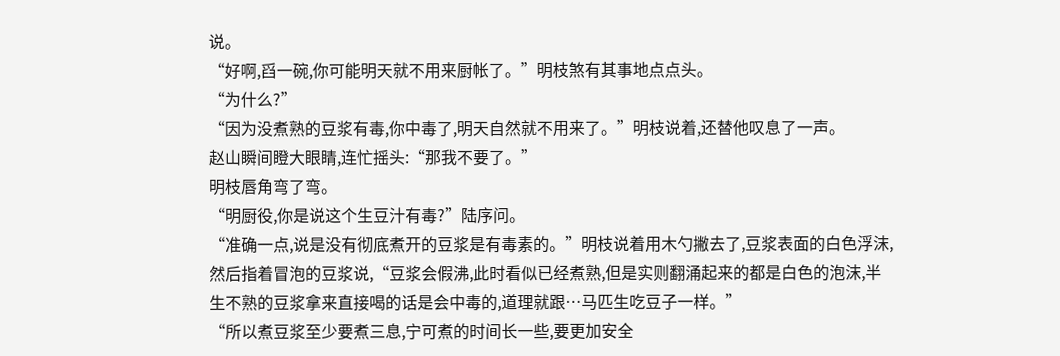说。
“好啊,舀一碗,你可能明天就不用来厨帐了。”明枝煞有其事地点点头。
“为什么?”
“因为没煮熟的豆浆有毒,你中毒了,明天自然就不用来了。”明枝说着,还替他叹息了一声。
赵山瞬间瞪大眼睛,连忙摇头:“那我不要了。”
明枝唇角弯了弯。
“明厨役,你是说这个生豆汁有毒?”陆序问。
“准确一点,说是没有彻底煮开的豆浆是有毒素的。”明枝说着用木勺撇去了,豆浆表面的白色浮沫,然后指着冒泡的豆浆说,“豆浆会假沸,此时看似已经煮熟,但是实则翻涌起来的都是白色的泡沫,半生不熟的豆浆拿来直接喝的话是会中毒的,道理就跟…马匹生吃豆子一样。”
“所以煮豆浆至少要煮三息,宁可煮的时间长一些,要更加安全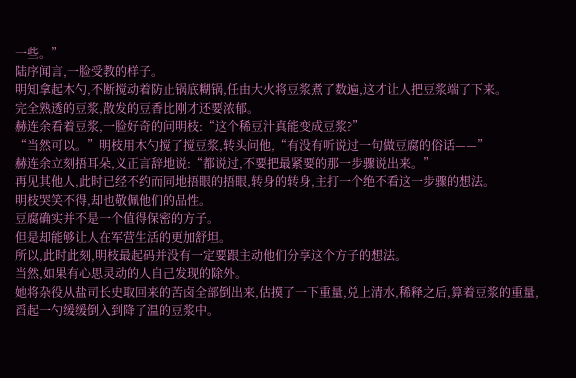一些。”
陆序闻言,一脸受教的样子。
明知拿起木勺,不断搅动着防止锅底糊锅,任由大火将豆浆煮了数遍,这才让人把豆浆端了下来。
完全熟透的豆浆,散发的豆香比刚才还要浓郁。
赫连余看着豆浆,一脸好奇的问明枝:“这个稀豆汁真能变成豆浆?”
“当然可以。”明枝用木勺搅了搅豆浆,转头问他,“有没有听说过一句做豆腐的俗话——”
赫连余立刻捂耳朵,义正言辞地说:“都说过,不要把最紧要的那一步骤说出来。”
再见其他人,此时已经不约而同地捂眼的捂眼,转身的转身,主打一个绝不看这一步骤的想法。
明枝哭笑不得,却也敬佩他们的品性。
豆腐确实并不是一个值得保密的方子。
但是却能够让人在军营生活的更加舒坦。
所以,此时此刻,明枝最起码并没有一定要跟主动他们分享这个方子的想法。
当然,如果有心思灵动的人自己发现的除外。
她将杂役从盐司长史取回来的苦卤全部倒出来,估摸了一下重量,兑上清水,稀释之后,算着豆浆的重量,舀起一勺缓缓倒入到降了温的豆浆中。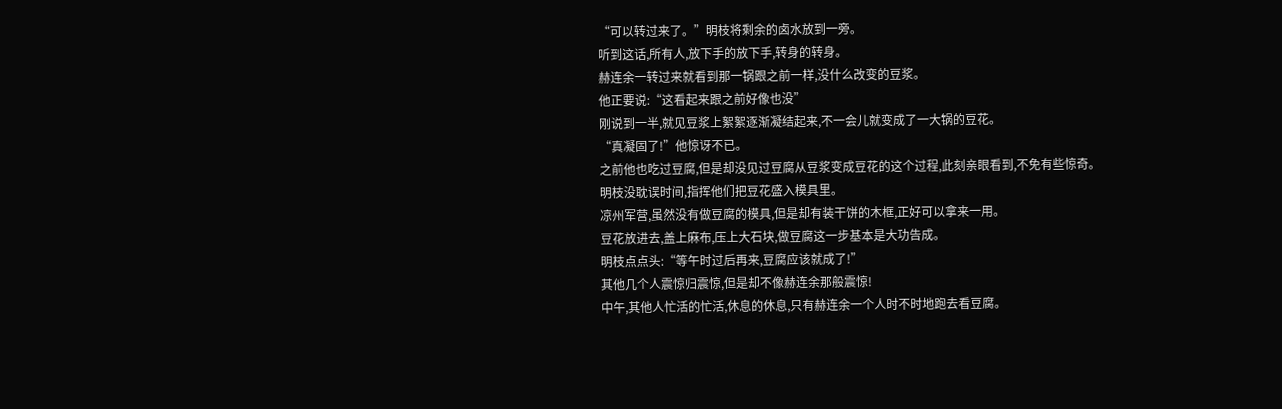“可以转过来了。”明枝将剩余的卤水放到一旁。
听到这话,所有人,放下手的放下手,转身的转身。
赫连余一转过来就看到那一锅跟之前一样,没什么改变的豆浆。
他正要说:“这看起来跟之前好像也没”
刚说到一半,就见豆浆上絮絮逐渐凝结起来,不一会儿就变成了一大锅的豆花。
“真凝固了!”他惊讶不已。
之前他也吃过豆腐,但是却没见过豆腐从豆浆变成豆花的这个过程,此刻亲眼看到,不免有些惊奇。
明枝没耽误时间,指挥他们把豆花盛入模具里。
凉州军营,虽然没有做豆腐的模具,但是却有装干饼的木框,正好可以拿来一用。
豆花放进去,盖上麻布,压上大石块,做豆腐这一步基本是大功告成。
明枝点点头:“等午时过后再来,豆腐应该就成了!”
其他几个人震惊归震惊,但是却不像赫连余那般震惊!
中午,其他人忙活的忙活,休息的休息,只有赫连余一个人时不时地跑去看豆腐。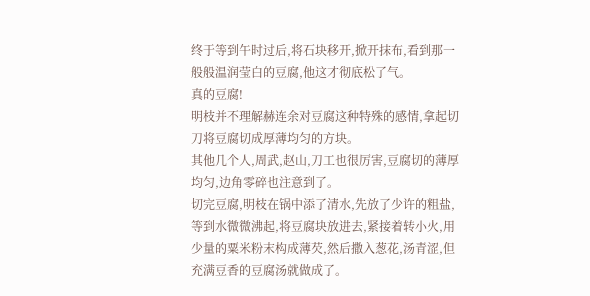终于等到午时过后,将石块移开,掀开抹布,看到那一般般温润莹白的豆腐,他这才彻底松了气。
真的豆腐!
明枝并不理解赫连余对豆腐这种特殊的感情,拿起切刀将豆腐切成厚薄均匀的方块。
其他几个人,周武,赵山,刀工也很厉害,豆腐切的薄厚均匀,边角零碎也注意到了。
切完豆腐,明枝在锅中添了清水,先放了少许的粗盐,等到水微微沸起,将豆腐块放进去,紧接着转小火,用少量的粟米粉末构成薄芡,然后撒入葱花,汤青涩,但充满豆香的豆腐汤就做成了。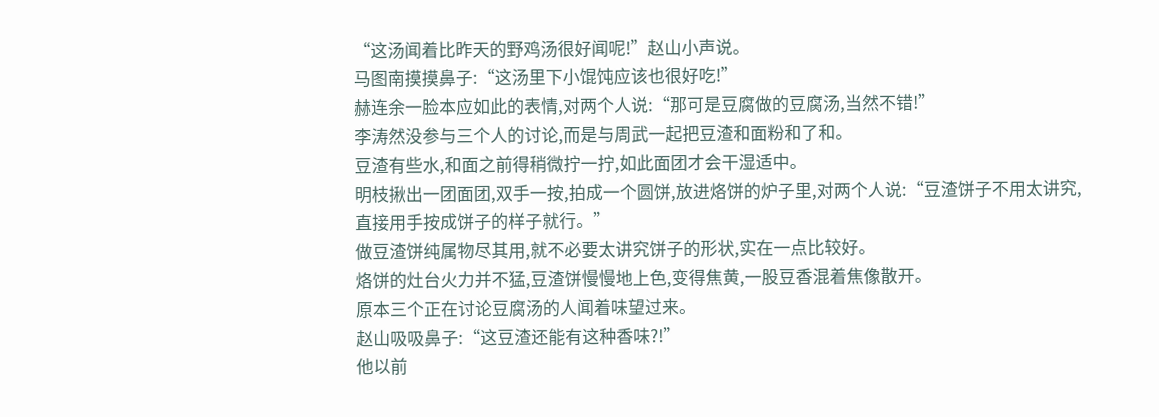“这汤闻着比昨天的野鸡汤很好闻呢!”赵山小声说。
马图南摸摸鼻子:“这汤里下小馄饨应该也很好吃!”
赫连余一脸本应如此的表情,对两个人说:“那可是豆腐做的豆腐汤,当然不错!”
李涛然没参与三个人的讨论,而是与周武一起把豆渣和面粉和了和。
豆渣有些水,和面之前得稍微拧一拧,如此面团才会干湿适中。
明枝揪出一团面团,双手一按,拍成一个圆饼,放进烙饼的炉子里,对两个人说:“豆渣饼子不用太讲究,直接用手按成饼子的样子就行。”
做豆渣饼纯属物尽其用,就不必要太讲究饼子的形状,实在一点比较好。
烙饼的灶台火力并不猛,豆渣饼慢慢地上色,变得焦黄,一股豆香混着焦像散开。
原本三个正在讨论豆腐汤的人闻着味望过来。
赵山吸吸鼻子:“这豆渣还能有这种香味?!”
他以前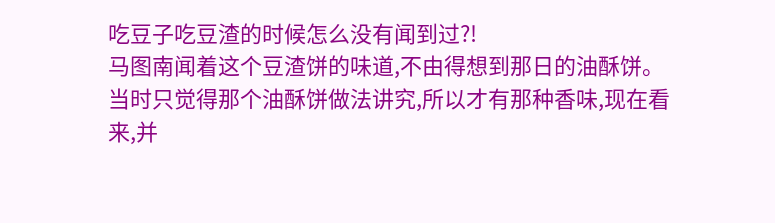吃豆子吃豆渣的时候怎么没有闻到过?!
马图南闻着这个豆渣饼的味道,不由得想到那日的油酥饼。
当时只觉得那个油酥饼做法讲究,所以才有那种香味,现在看来,并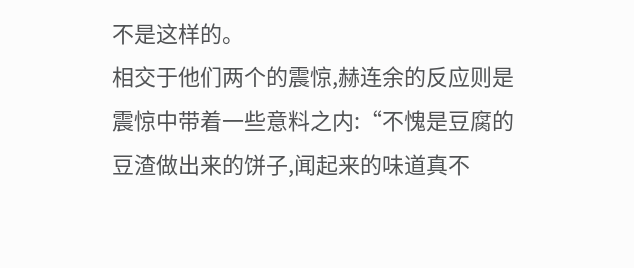不是这样的。
相交于他们两个的震惊,赫连余的反应则是震惊中带着一些意料之内:“不愧是豆腐的豆渣做出来的饼子,闻起来的味道真不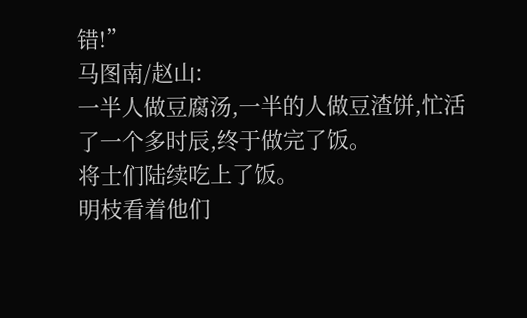错!”
马图南/赵山:
一半人做豆腐汤,一半的人做豆渣饼,忙活了一个多时辰,终于做完了饭。
将士们陆续吃上了饭。
明枝看着他们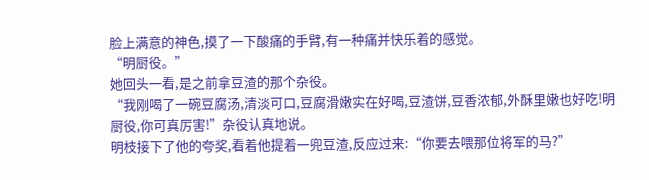脸上满意的神色,摸了一下酸痛的手臂,有一种痛并快乐着的感觉。
“明厨役。”
她回头一看,是之前拿豆渣的那个杂役。
“我刚喝了一碗豆腐汤,清淡可口,豆腐滑嫩实在好喝,豆渣饼,豆香浓郁,外酥里嫩也好吃!明厨役,你可真厉害!”杂役认真地说。
明枝接下了他的夸奖,看着他提着一兜豆渣,反应过来:“你要去喂那位将军的马?”